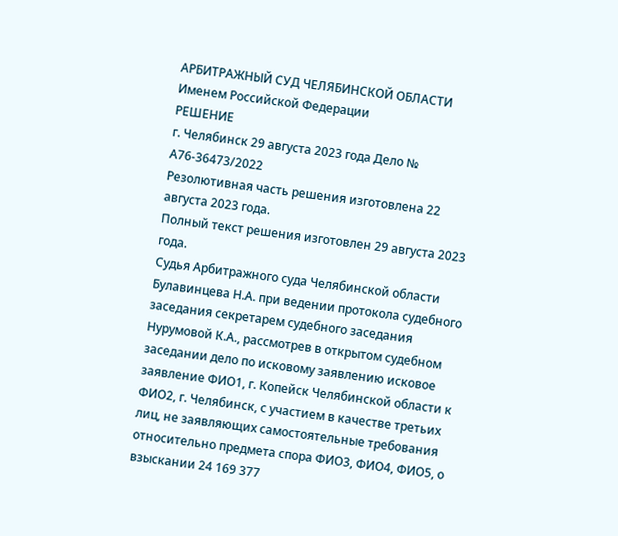АРБИТРАЖНЫЙ СУД ЧЕЛЯБИНСКОЙ ОБЛАСТИ
Именем Российской Федерации
РЕШЕНИЕ
г. Челябинск 29 августа 2023 года Дело № А76-36473/2022
Резолютивная часть решения изготовлена 22 августа 2023 года.
Полный текст решения изготовлен 29 августа 2023 года.
Судья Арбитражного суда Челябинской области Булавинцева Н.А. при ведении протокола судебного заседания секретарем судебного заседания Нурумовой К.А., рассмотрев в открытом судебном заседании дело по исковому заявлению исковое заявление ФИО1, г. Копейск Челябинской области к ФИО2, г. Челябинск, с участием в качестве третьих лиц, не заявляющих самостоятельные требования относительно предмета спора ФИО3, ФИО4, ФИО5, о взыскании 24 169 377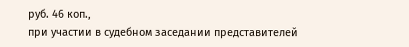руб. 46 коп.,
при участии в судебном заседании представителей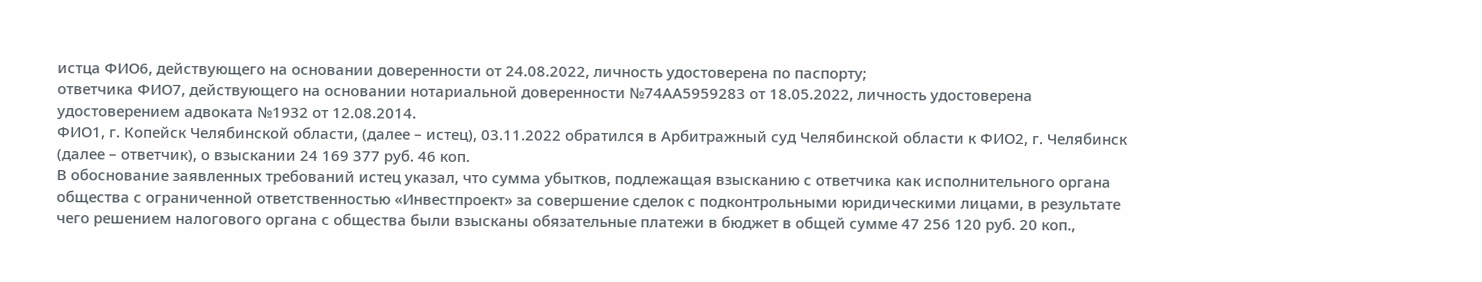истца ФИО6, действующего на основании доверенности от 24.08.2022, личность удостоверена по паспорту;
ответчика ФИО7, действующего на основании нотариальной доверенности №74АА5959283 от 18.05.2022, личность удостоверена удостоверением адвоката №1932 от 12.08.2014.
ФИО1, г. Копейск Челябинской области, (далее – истец), 03.11.2022 обратился в Арбитражный суд Челябинской области к ФИО2, г. Челябинск (далее – ответчик), о взыскании 24 169 377 руб. 46 коп.
В обоснование заявленных требований истец указал, что сумма убытков, подлежащая взысканию с ответчика как исполнительного органа общества с ограниченной ответственностью «Инвестпроект» за совершение сделок с подконтрольными юридическими лицами, в результате чего решением налогового органа с общества были взысканы обязательные платежи в бюджет в общей сумме 47 256 120 руб. 20 коп.,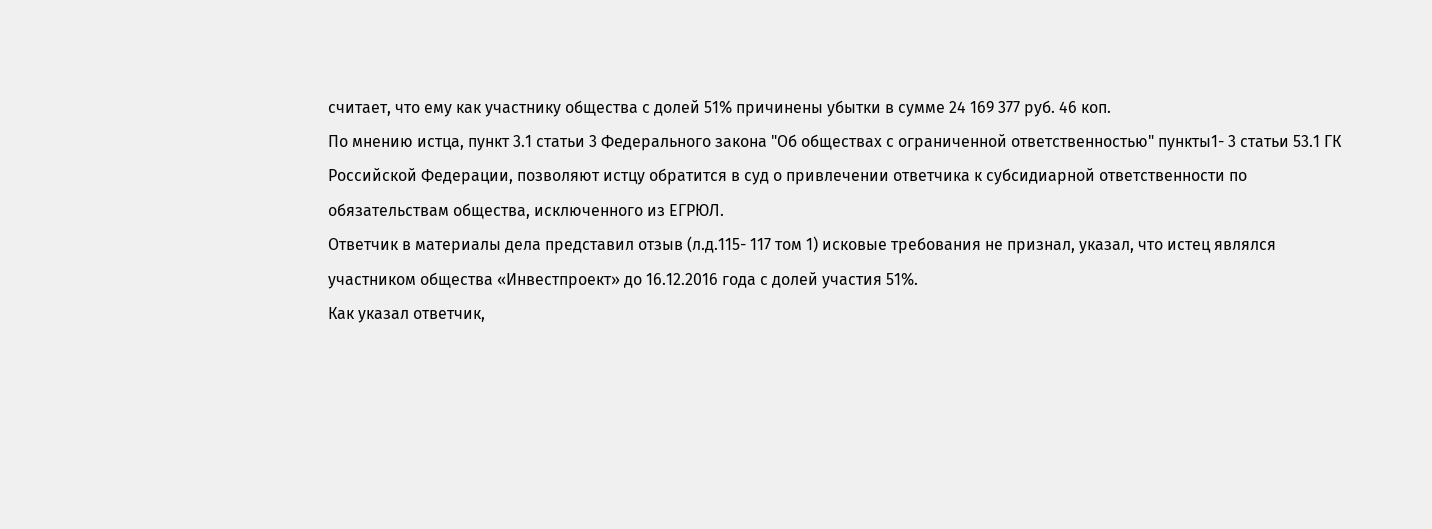считает, что ему как участнику общества с долей 51% причинены убытки в сумме 24 169 377 руб. 46 коп.
По мнению истца, пункт 3.1 статьи 3 Федерального закона "Об обществах с ограниченной ответственностью" пункты1- 3 статьи 53.1 ГК Российской Федерации, позволяют истцу обратится в суд о привлечении ответчика к субсидиарной ответственности по обязательствам общества, исключенного из ЕГРЮЛ.
Ответчик в материалы дела представил отзыв (л.д.115- 117 том 1) исковые требования не признал, указал, что истец являлся участником общества «Инвестпроект» до 16.12.2016 года с долей участия 51%.
Как указал ответчик,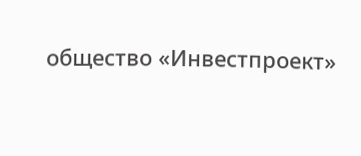общество «Инвестпроект»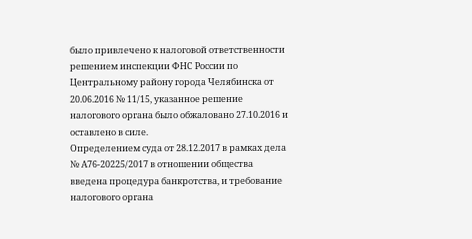было привлечено к налоговой ответственности решением инспекции ФНС России по Центральному району города Челябинска от 20.06.2016 № 11/15, указанное решение налогового органа было обжаловано 27.10.2016 и оставлено в силе.
Определением суда от 28.12.2017 в рамках дела № А76-20225/2017 в отношении общества введена процедура банкротства, и требование налогового органа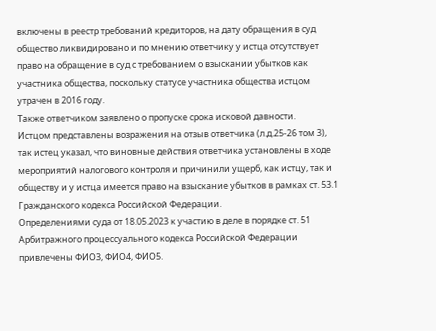включены в реестр требований кредиторов, на дату обращения в суд общество ликвидировано и по мнению ответчику у истца отсутствует право на обращение в суд с требованием о взыскании убытков как участника общества, поскольку статусе участника общества истцом утрачен в 2016 году.
Также ответчиком заявлено о пропуске срока исковой давности.
Истцом представлены возражения на отзыв ответчика (л.д.25-26 том 3), так истец указал, что виновные действия ответчика установлены в ходе мероприятий налогового контроля и причинили ущерб, как истцу, так и обществу и у истца имеется право на взыскание убытков в рамках ст. 53.1 Гражданского кодекса Российской Федерации.
Определениями суда от 18.05.2023 к участию в деле в порядке ст. 51 Арбитражного процессуального кодекса Российской Федерации привлечены ФИО3, ФИО4, ФИО5.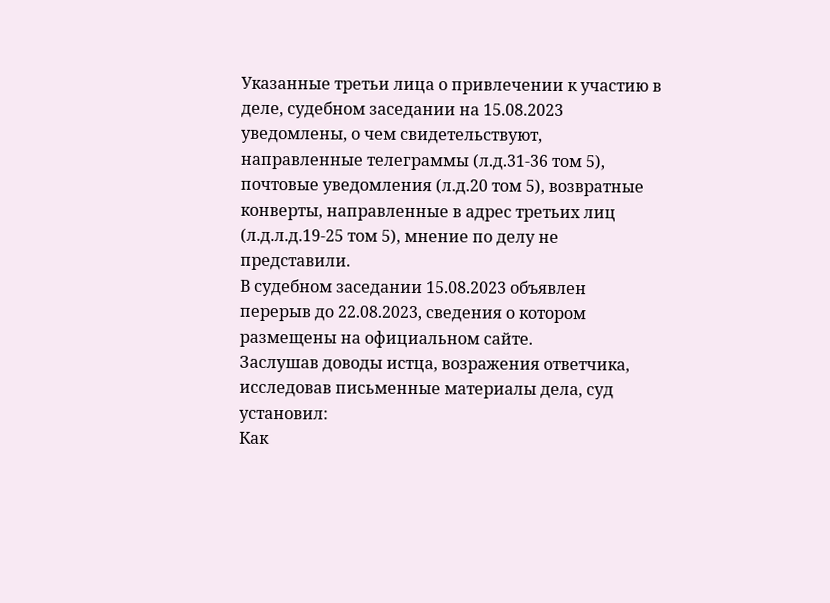Указанные третьи лица о привлечении к участию в деле, судебном заседании на 15.08.2023 уведомлены, о чем свидетельствуют, направленные телеграммы (л.д.31-36 том 5), почтовые уведомления (л.д.20 том 5), возвратные конверты, направленные в адрес третьих лиц (л.д.л.д.19-25 том 5), мнение по делу не представили.
В судебном заседании 15.08.2023 объявлен перерыв до 22.08.2023, сведения о котором размещены на официальном сайте.
Заслушав доводы истца, возражения ответчика, исследовав письменные материалы дела, суд
установил:
Как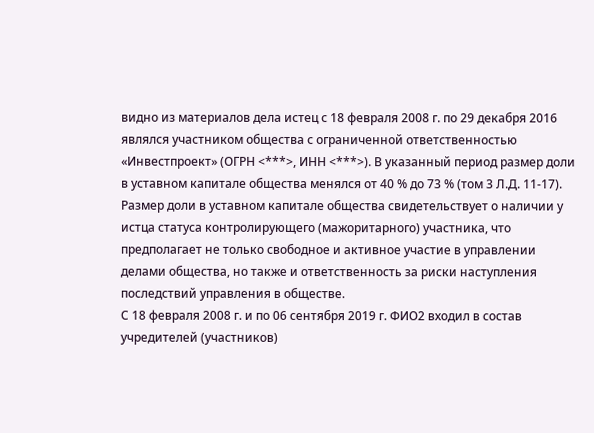видно из материалов дела истец с 18 февраля 2008 г. по 29 декабря 2016 являлся участником общества с ограниченной ответственностью «Инвестпроект» (ОГРН <***>, ИНН <***>). В указанный период размер доли в уставном капитале общества менялся от 40 % до 73 % (том 3 Л.Д. 11-17).
Размер доли в уставном капитале общества свидетельствует о наличии у истца статуса контролирующего (мажоритарного) участника, что предполагает не только свободное и активное участие в управлении делами общества, но также и ответственность за риски наступления последствий управления в обществе.
С 18 февраля 2008 г. и по 06 сентября 2019 г. ФИО2 входил в состав учредителей (участников)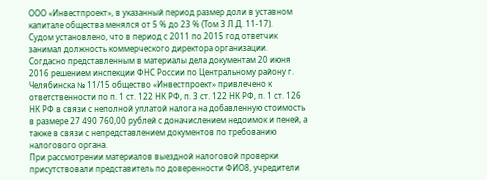ООО «Инвестпроект», в указанный период размер доли в уставном капитале общества менялся от 5 % до 23 % (Том 3 Л.Д. 11-17).
Судом установлено, что в период с 2011 по 2015 год ответчик занимал должность коммерческого директора организации.
Согдасно представленным в материалы дела документам 20 июня 2016 решением инспекции ФНС России по Центральному району г. Челябинска № 11/15 общество «Инвестпроект» привлечено к ответственности по п. 1 ст. 122 НК РФ, п. 3 ст. 122 НК РФ, п. 1 ст. 126 НК РФ в связи с неполной уплатой налога на добавленную стоимость в размере 27 490 760,00 рублей с доначислением недоимок и пеней, а также в связи с непредставлением документов по требованию налогового органа.
При рассмотрении материалов выездной налоговой проверки присутствовали представитель по доверенности ФИО8, учредители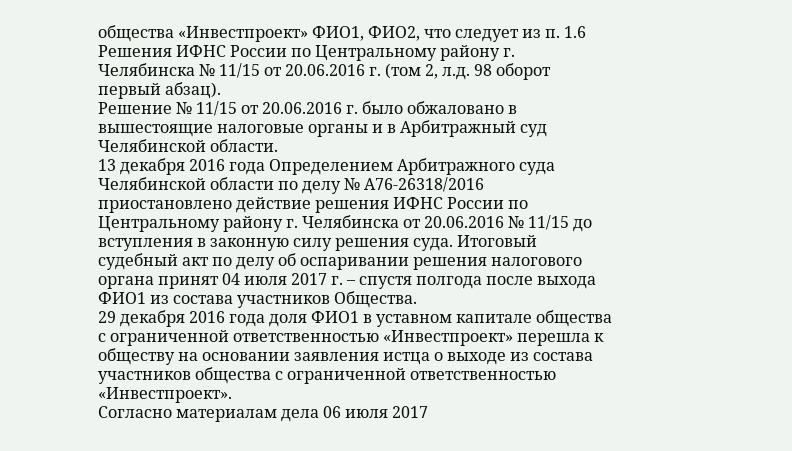общества «Инвестпроект» ФИО1, ФИО2, что следует из п. 1.6 Решения ИФНС России по Центральному району г. Челябинска № 11/15 от 20.06.2016 г. (том 2, л.д. 98 оборот первый абзац).
Решение № 11/15 от 20.06.2016 г. было обжаловано в вышестоящие налоговые органы и в Арбитражный суд Челябинской области.
13 декабря 2016 года Определением Арбитражного суда Челябинской области по делу № A76-26318/2016 приостановлено действие решения ИФНС России по Центральному району г. Челябинска от 20.06.2016 № 11/15 до вступления в законную силу решения суда. Итоговый судебный акт по делу об оспаривании решения налогового органа принят 04 июля 2017 г. – спустя полгода после выхода ФИО1 из состава участников Общества.
29 декабря 2016 года доля ФИО1 в уставном капитале общества с ограниченной ответственностью «Инвестпроект» перешла к обществу на основании заявления истца о выходе из состава участников общества с ограниченной ответственностью «Инвестпроект».
Согласно материалам дела 06 июля 2017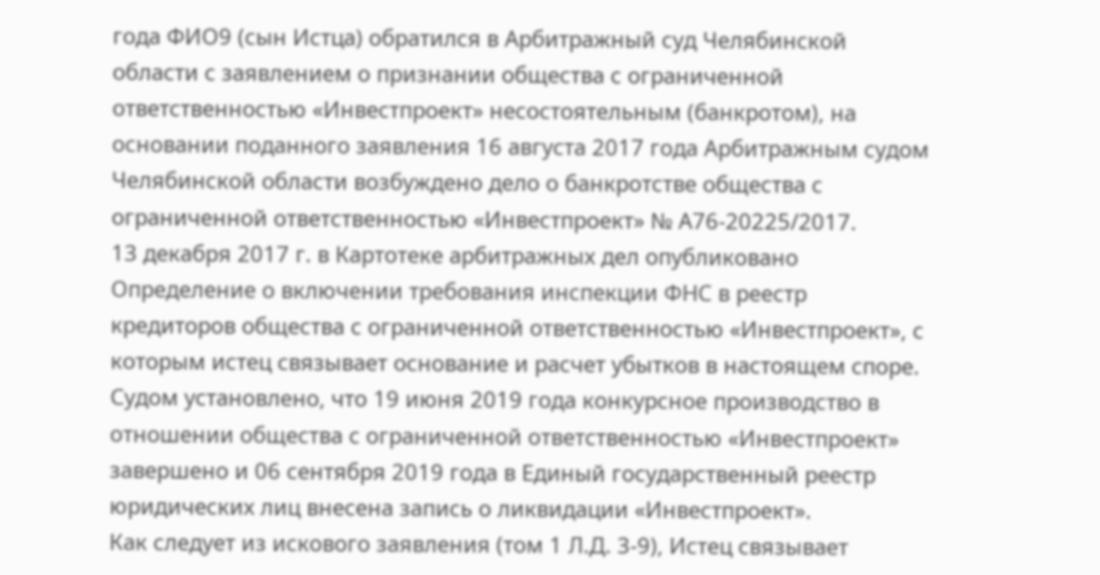года ФИО9 (сын Истца) обратился в Арбитражный суд Челябинской области с заявлением о признании общества с ограниченной ответственностью «Инвестпроект» несостоятельным (банкротом), на основании поданного заявления 16 августа 2017 года Арбитражным судом Челябинской области возбуждено дело о банкротстве общества с ограниченной ответственностью «Инвестпроект» № А76-20225/2017.
13 декабря 2017 г. в Картотеке арбитражных дел опубликовано Определение о включении требования инспекции ФНС в реестр кредиторов общества с ограниченной ответственностью «Инвестпроект», с которым истец связывает основание и расчет убытков в настоящем споре.
Судом установлено, что 19 июня 2019 года конкурсное производство в отношении общества с ограниченной ответственностью «Инвестпроект» завершено и 06 сентября 2019 года в Единый государственный реестр юридических лиц внесена запись о ликвидации «Инвестпроект».
Как следует из искового заявления (том 1 Л.Д. 3-9), Истец связывает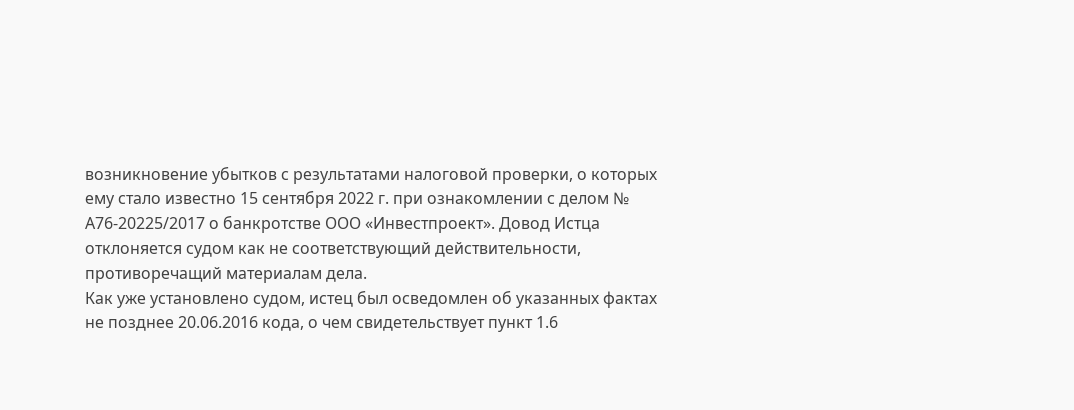возникновение убытков с результатами налоговой проверки, о которых ему стало известно 15 сентября 2022 г. при ознакомлении с делом № А76-20225/2017 о банкротстве ООО «Инвестпроект». Довод Истца отклоняется судом как не соответствующий действительности, противоречащий материалам дела.
Как уже установлено судом, истец был осведомлен об указанных фактах не позднее 20.06.2016 кода, о чем свидетельствует пункт 1.6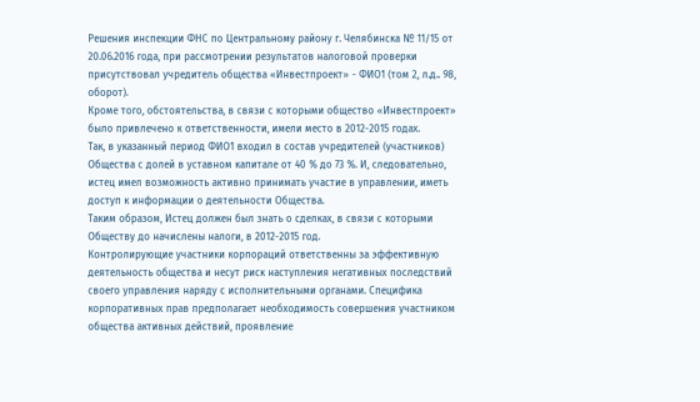Решения инспекции ФНС по Центральному району г. Челябинска № 11/15 от 20.06.2016 года, при рассмотрении результатов налоговой проверки присутствовал учредитель общества «Инвестпроект» - ФИО1 (том 2, л.д.. 98, оборот).
Кроме того, обстоятельства, в связи с которыми общество «Инвестпроект» было привлечено к ответственности, имели место в 2012-2015 годах.
Так, в указанный период ФИО1 входил в состав учредителей (участников) Общества с долей в уставном капитале от 40 % до 73 %. И, следовательно, истец имел возможность активно принимать участие в управлении, иметь доступ к информации о деятельности Общества.
Таким образом, Истец должен был знать о сделках, в связи с которыми Обществу до начислены налоги, в 2012-2015 год.
Контролирующие участники корпораций ответственны за эффективную деятельность общества и несут риск наступления негативных последствий своего управления наряду с исполнительными органами. Специфика корпоративных прав предполагает необходимость совершения участником общества активных действий, проявление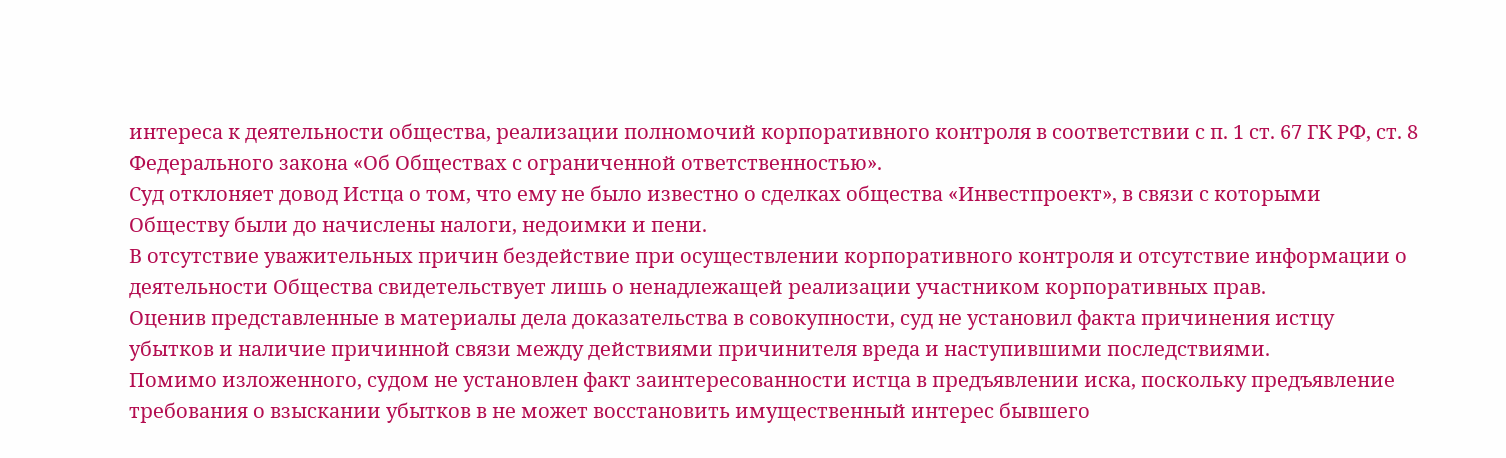интереса к деятельности общества, реализации полномочий корпоративного контроля в соответствии с п. 1 ст. 67 ГК РФ, ст. 8 Федерального закона «Об Обществах с ограниченной ответственностью».
Суд отклоняет довод Истца о том, что ему не было известно о сделках общества «Инвестпроект», в связи с которыми Обществу были до начислены налоги, недоимки и пени.
В отсутствие уважительных причин бездействие при осуществлении корпоративного контроля и отсутствие информации о деятельности Общества свидетельствует лишь о ненадлежащей реализации участником корпоративных прав.
Оценив представленные в материалы дела доказательства в совокупности, суд не установил факта причинения истцу убытков и наличие причинной связи между действиями причинителя вреда и наступившими последствиями.
Помимо изложенного, судом не установлен факт заинтересованности истца в предъявлении иска, поскольку предъявление требования о взыскании убытков в не может восстановить имущественный интерес бывшего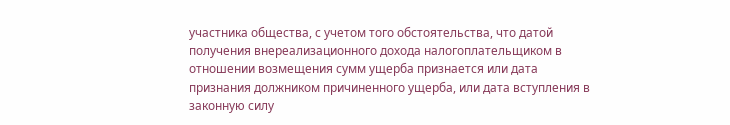участника общества, с учетом того обстоятельства, что датой получения внереализационного дохода налогоплательщиком в отношении возмещения сумм ущерба признается или дата признания должником причиненного ущерба, или дата вступления в законную силу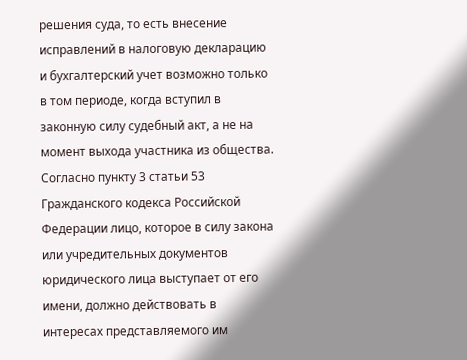решения суда, то есть внесение исправлений в налоговую декларацию и бухгалтерский учет возможно только в том периоде, когда вступил в законную силу судебный акт, а не на момент выхода участника из общества.
Согласно пункту 3 статьи 53 Гражданского кодекса Российской Федерации лицо, которое в силу закона или учредительных документов юридического лица выступает от его имени, должно действовать в интересах представляемого им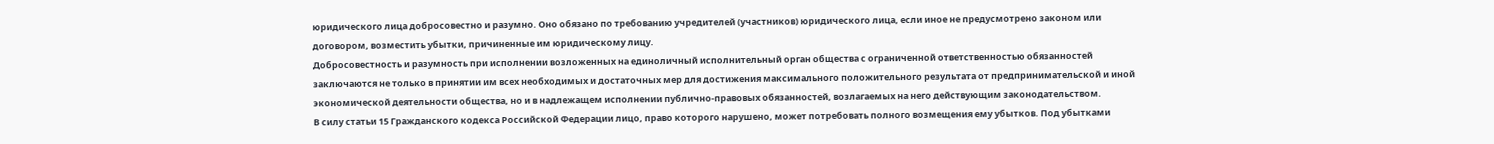юридического лица добросовестно и разумно. Оно обязано по требованию учредителей (участников) юридического лица, если иное не предусмотрено законом или договором, возместить убытки, причиненные им юридическому лицу.
Добросовестность и разумность при исполнении возложенных на единоличный исполнительный орган общества с ограниченной ответственностью обязанностей заключаются не только в принятии им всех необходимых и достаточных мер для достижения максимального положительного результата от предпринимательской и иной экономической деятельности общества, но и в надлежащем исполнении публично-правовых обязанностей, возлагаемых на него действующим законодательством.
В силу статьи 15 Гражданского кодекса Российской Федерации лицо, право которого нарушено, может потребовать полного возмещения ему убытков. Под убытками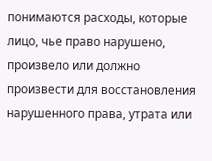понимаются расходы, которые лицо, чье право нарушено, произвело или должно произвести для восстановления нарушенного права, утрата или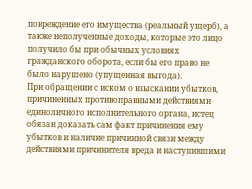повреждение его имущества (реальный ущерб), а также неполученные доходы, которые это лицо получило бы при обычных условиях гражданского оборота, если бы его право не было нарушено (упущенная выгода).
При обращении с иском о взыскании убытков, причиненных противоправными действиями единоличного исполнительного органа, истец обязан доказать сам факт причинения ему убытков и наличие причинной связи между действиями причинителя вреда и наступившими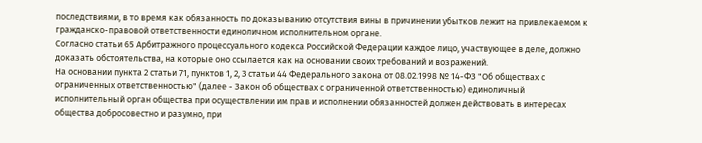последствиями, в то время как обязанность по доказыванию отсутствия вины в причинении убытков лежит на привлекаемом к гражданско-правовой ответственности единоличном исполнительном органе.
Согласно статьи 65 Арбитражного процессуального кодекса Российской Федерации каждое лицо, участвующее в деле, должно доказать обстоятельства, на которые оно ссылается как на основании своих требований и возражений.
На основании пункта 2 статьи 71, пунктов 1, 2, 3 статьи 44 Федерального закона от 08.02.1998 № 14-ФЗ "Об обществах с ограниченных ответственностью" (далее - Закон об обществах с ограниченной ответственностью) единоличный исполнительный орган общества при осуществлении им прав и исполнении обязанностей должен действовать в интересах общества добросовестно и разумно, при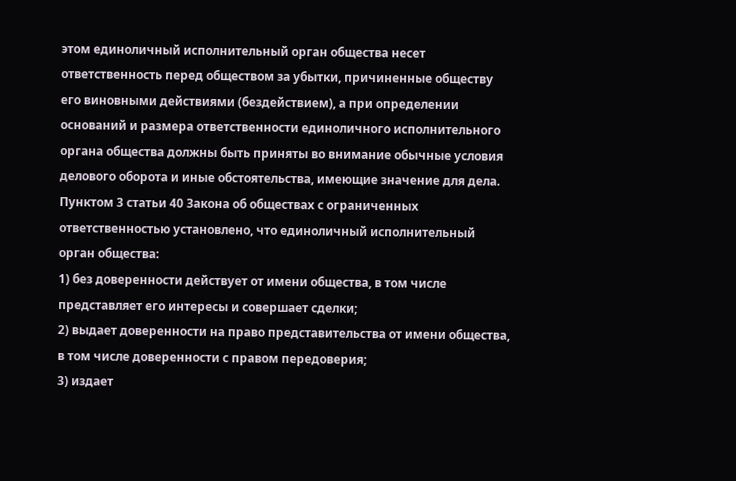этом единоличный исполнительный орган общества несет ответственность перед обществом за убытки, причиненные обществу его виновными действиями (бездействием), а при определении оснований и размера ответственности единоличного исполнительного органа общества должны быть приняты во внимание обычные условия делового оборота и иные обстоятельства, имеющие значение для дела.
Пунктом 3 статьи 40 Закона об обществах с ограниченных ответственностью установлено, что единоличный исполнительный орган общества:
1) без доверенности действует от имени общества, в том числе представляет его интересы и совершает сделки;
2) выдает доверенности на право представительства от имени общества, в том числе доверенности с правом передоверия;
3) издает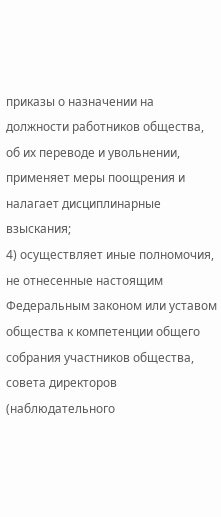приказы о назначении на должности работников общества, об их переводе и увольнении, применяет меры поощрения и налагает дисциплинарные взыскания;
4) осуществляет иные полномочия, не отнесенные настоящим Федеральным законом или уставом общества к компетенции общего собрания участников общества, совета директоров (наблюдательного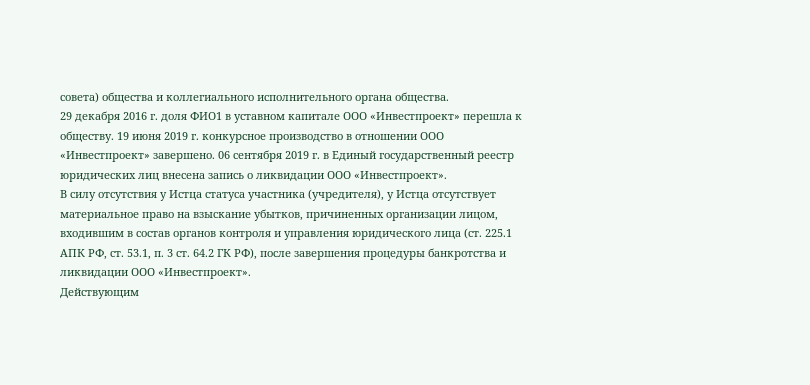совета) общества и коллегиального исполнительного органа общества.
29 декабря 2016 г. доля ФИО1 в уставном капитале ООО «Инвестпроект» перешла к обществу. 19 июня 2019 г. конкурсное производство в отношении ООО «Инвестпроект» завершено. 06 сентября 2019 г. в Единый государственный реестр юридических лиц внесена запись о ликвидации ООО «Инвестпроект».
В силу отсутствия у Истца статуса участника (учредителя), у Истца отсутствует материальное право на взыскание убытков, причиненных организации лицом, входившим в состав органов контроля и управления юридического лица (ст. 225.1 АПК РФ, ст. 53.1, п. 3 ст. 64.2 ГК РФ), после завершения процедуры банкротства и ликвидации ООО «Инвестпроект».
Действующим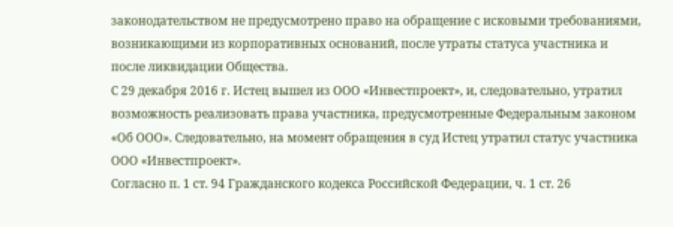законодательством не предусмотрено право на обращение с исковыми требованиями, возникающими из корпоративных оснований, после утраты статуса участника и после ликвидации Общества.
С 29 декабря 2016 г. Истец вышел из ООО «Инвестпроект», и, следовательно, утратил возможность реализовать права участника, предусмотренные Федеральным законом «Об ООО». Следовательно, на момент обращения в суд Истец утратил статус участника ООО «Инвестпроект».
Согласно п. 1 ст. 94 Гражданского кодекса Российской Федерации, ч. 1 ст. 26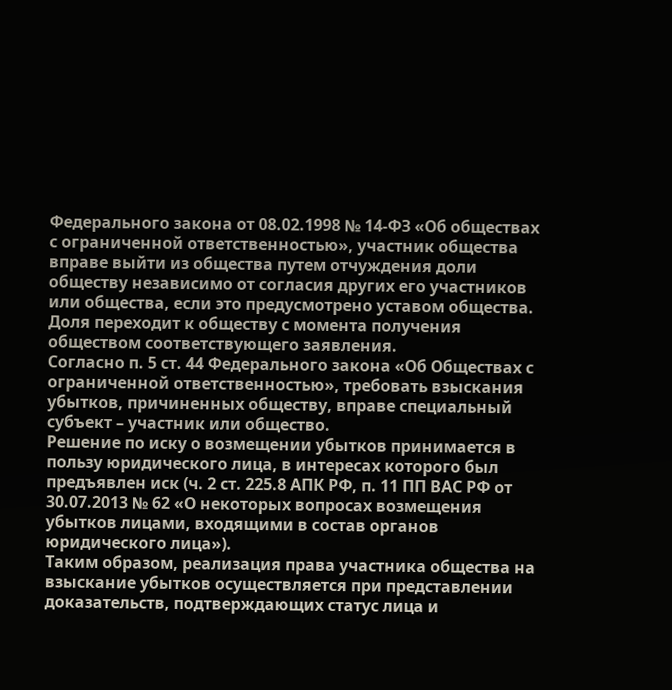Федерального закона от 08.02.1998 № 14-ФЗ «Об обществах с ограниченной ответственностью», участник общества вправе выйти из общества путем отчуждения доли обществу независимо от согласия других его участников или общества, если это предусмотрено уставом общества. Доля переходит к обществу с момента получения обществом соответствующего заявления.
Согласно п. 5 ст. 44 Федерального закона «Об Обществах с ограниченной ответственностью», требовать взыскания убытков, причиненных обществу, вправе специальный субъект – участник или общество.
Решение по иску о возмещении убытков принимается в пользу юридического лица, в интересах которого был предъявлен иск (ч. 2 ст. 225.8 АПК РФ, п. 11 ПП ВАС РФ от 30.07.2013 № 62 «О некоторых вопросах возмещения убытков лицами, входящими в состав органов юридического лица»).
Таким образом, реализация права участника общества на взыскание убытков осуществляется при представлении доказательств, подтверждающих статус лица и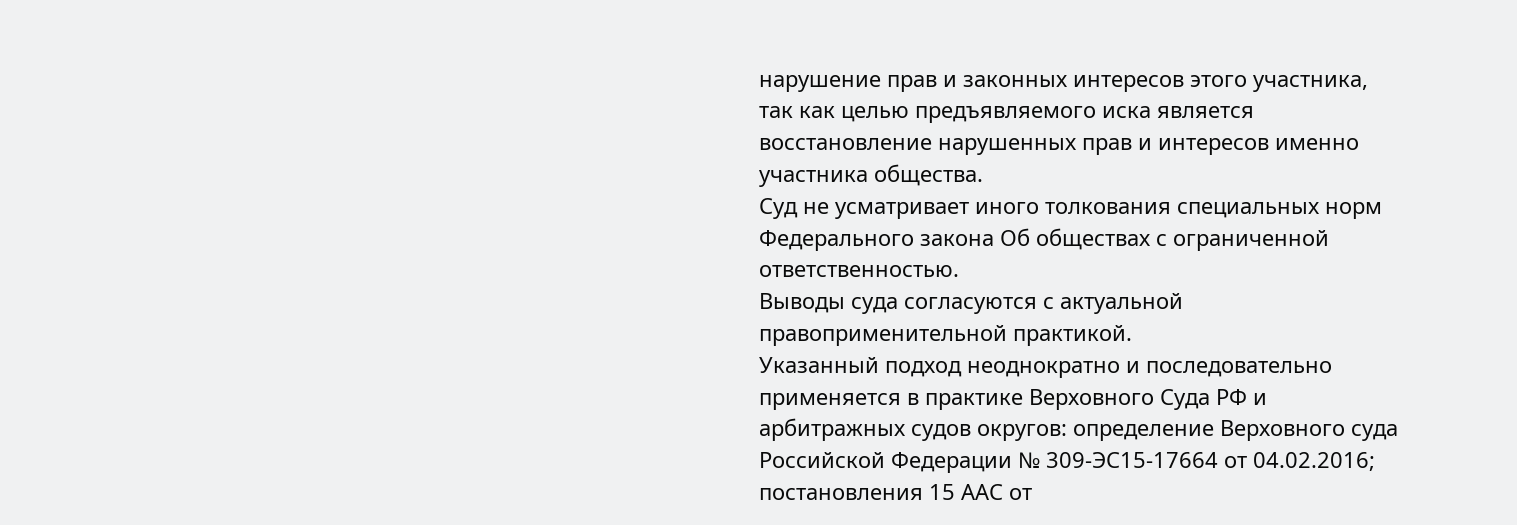нарушение прав и законных интересов этого участника, так как целью предъявляемого иска является восстановление нарушенных прав и интересов именно участника общества.
Суд не усматривает иного толкования специальных норм Федерального закона Об обществах с ограниченной ответственностью.
Выводы суда согласуются с актуальной правоприменительной практикой.
Указанный подход неоднократно и последовательно применяется в практике Верховного Суда РФ и арбитражных судов округов: определение Верховного суда Российской Федерации № 309-ЭС15-17664 от 04.02.2016; постановления 15 ААС от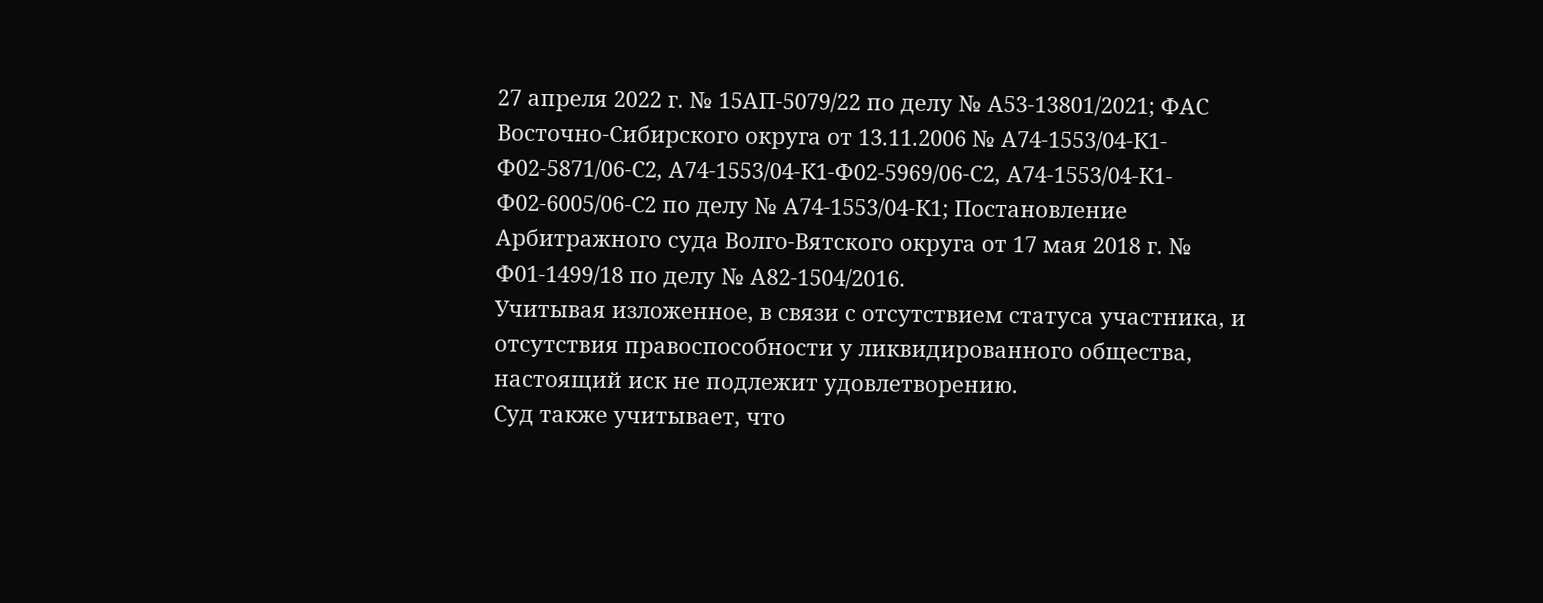27 апреля 2022 г. № 15АП-5079/22 по делу № А53-13801/2021; ФАС Восточно-Сибирского округа от 13.11.2006 № А74-1553/04-К1-Ф02-5871/06-С2, А74-1553/04-К1-Ф02-5969/06-С2, А74-1553/04-К1-Ф02-6005/06-С2 по делу № А74-1553/04-К1; Постановление Арбитражного суда Волго-Вятского округа от 17 мая 2018 г. № Ф01-1499/18 по делу № А82-1504/2016.
Учитывая изложенное, в связи с отсутствием статуса участника, и отсутствия правоспособности у ликвидированного общества, настоящий иск не подлежит удовлетворению.
Суд также учитывает, что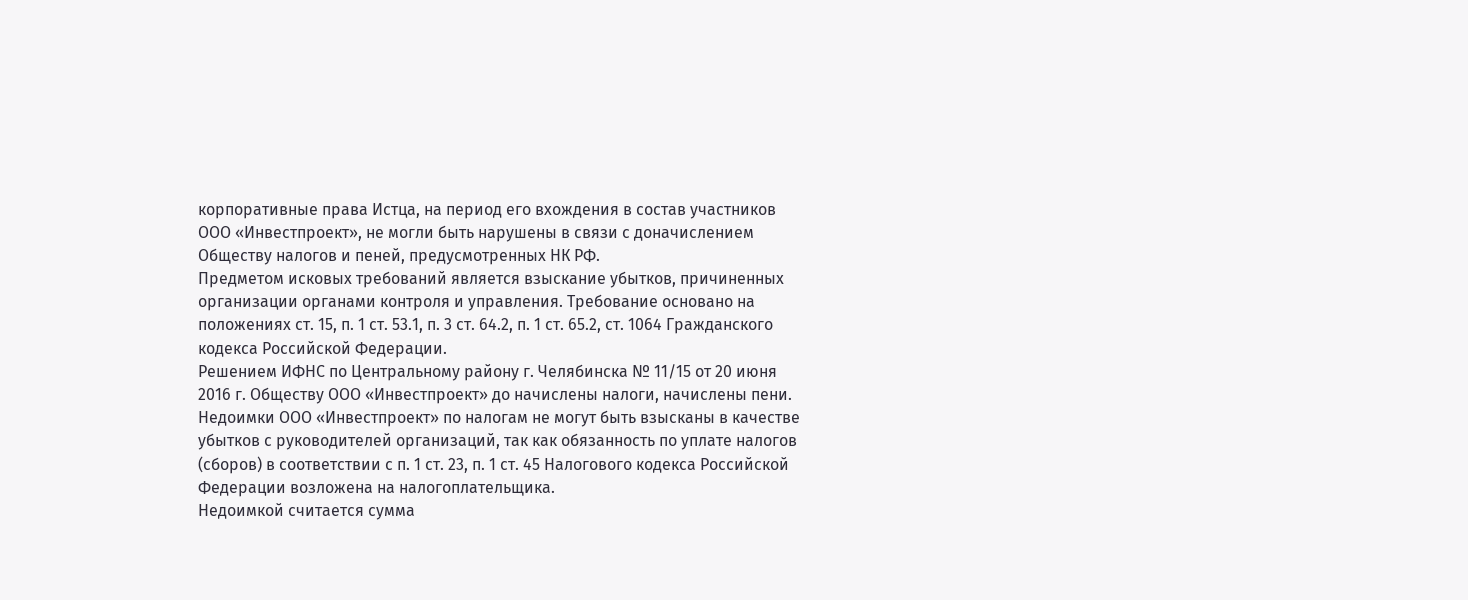корпоративные права Истца, на период его вхождения в состав участников ООО «Инвестпроект», не могли быть нарушены в связи с доначислением Обществу налогов и пеней, предусмотренных НК РФ.
Предметом исковых требований является взыскание убытков, причиненных организации органами контроля и управления. Требование основано на положениях ст. 15, п. 1 ст. 53.1, п. 3 ст. 64.2, п. 1 ст. 65.2, ст. 1064 Гражданского кодекса Российской Федерации.
Решением ИФНС по Центральному району г. Челябинска № 11/15 от 20 июня 2016 г. Обществу ООО «Инвестпроект» до начислены налоги, начислены пени.
Недоимки ООО «Инвестпроект» по налогам не могут быть взысканы в качестве убытков с руководителей организаций, так как обязанность по уплате налогов (сборов) в соответствии с п. 1 ст. 23, п. 1 ст. 45 Налогового кодекса Российской Федерации возложена на налогоплательщика.
Недоимкой считается сумма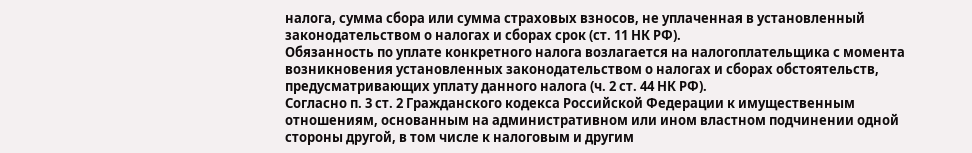налога, сумма сбора или сумма страховых взносов, не уплаченная в установленный законодательством о налогах и сборах срок (ст. 11 НК РФ).
Обязанность по уплате конкретного налога возлагается на налогоплательщика с момента возникновения установленных законодательством о налогах и сборах обстоятельств, предусматривающих уплату данного налога (ч. 2 ст. 44 НК РФ).
Согласно п. 3 ст. 2 Гражданского кодекса Российской Федерации к имущественным отношениям, основанным на административном или ином властном подчинении одной стороны другой, в том числе к налоговым и другим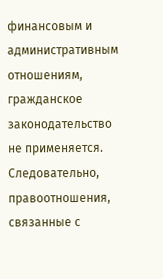финансовым и административным отношениям, гражданское законодательство не применяется. Следовательно, правоотношения, связанные с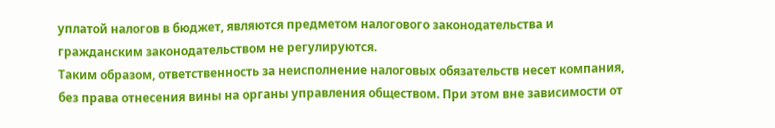уплатой налогов в бюджет, являются предметом налогового законодательства и гражданским законодательством не регулируются.
Таким образом, ответственность за неисполнение налоговых обязательств несет компания, без права отнесения вины на органы управления обществом. При этом вне зависимости от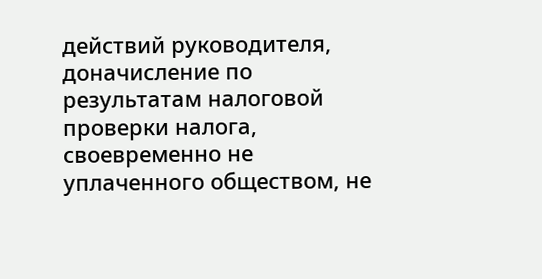действий руководителя, доначисление по результатам налоговой проверки налога, своевременно не уплаченного обществом, не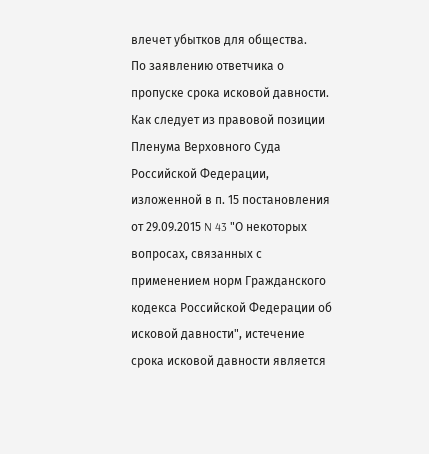влечет убытков для общества.
По заявлению ответчика о пропуске срока исковой давности.
Как следует из правовой позиции Пленума Верховного Суда Российской Федерации, изложенной в п. 15 постановления от 29.09.2015 N 43 "О некоторых вопросах, связанных с применением норм Гражданского кодекса Российской Федерации об исковой давности", истечение срока исковой давности является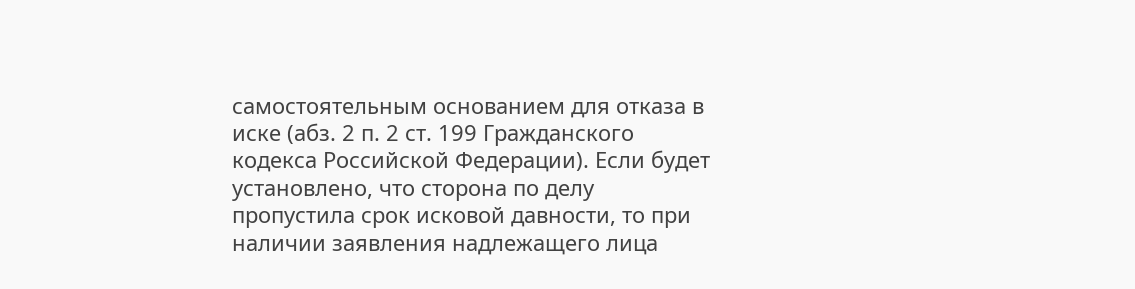самостоятельным основанием для отказа в иске (абз. 2 п. 2 ст. 199 Гражданского кодекса Российской Федерации). Если будет установлено, что сторона по делу пропустила срок исковой давности, то при наличии заявления надлежащего лица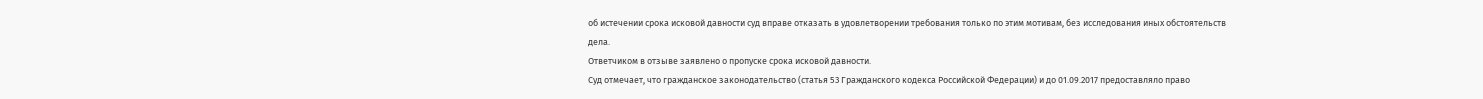об истечении срока исковой давности суд вправе отказать в удовлетворении требования только по этим мотивам, без исследования иных обстоятельств дела.
Ответчиком в отзыве заявлено о пропуске срока исковой давности.
Суд отмечает, что гражданское законодательство (статья 53 Гражданского кодекса Российской Федерации) и до 01.09.2017 предоставляло право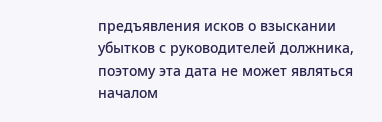предъявления исков о взыскании убытков с руководителей должника, поэтому эта дата не может являться началом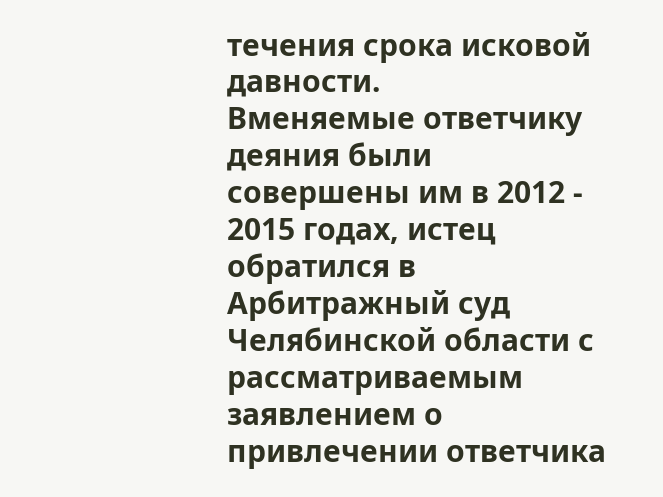течения срока исковой давности.
Вменяемые ответчику деяния были совершены им в 2012 - 2015 годах, истец обратился в Арбитражный суд Челябинской области с рассматриваемым заявлением о привлечении ответчика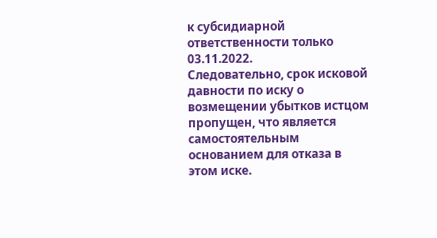к субсидиарной ответственности только 03.11.2022.
Следовательно, срок исковой давности по иску о возмещении убытков истцом пропущен, что является самостоятельным основанием для отказа в этом иске.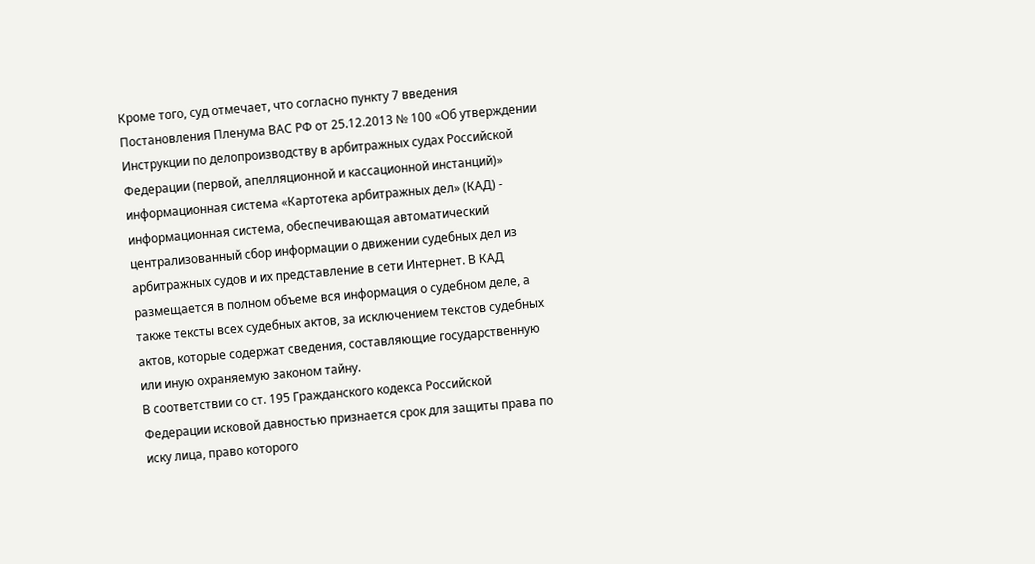Кроме того, суд отмечает, что согласно пункту 7 введения Постановления Пленума ВАС РФ от 25.12.2013 № 100 «Об утверждении Инструкции по делопроизводству в арбитражных судах Российской Федерации (первой, апелляционной и кассационной инстанций)» информационная система «Картотека арбитражных дел» (КАД) - информационная система, обеспечивающая автоматический централизованный сбор информации о движении судебных дел из арбитражных судов и их представление в сети Интернет. В КАД размещается в полном объеме вся информация о судебном деле, а также тексты всех судебных актов, за исключением текстов судебных актов, которые содержат сведения, составляющие государственную или иную охраняемую законом тайну.
В соответствии со ст. 195 Гражданского кодекса Российской Федерации исковой давностью признается срок для защиты права по иску лица, право которого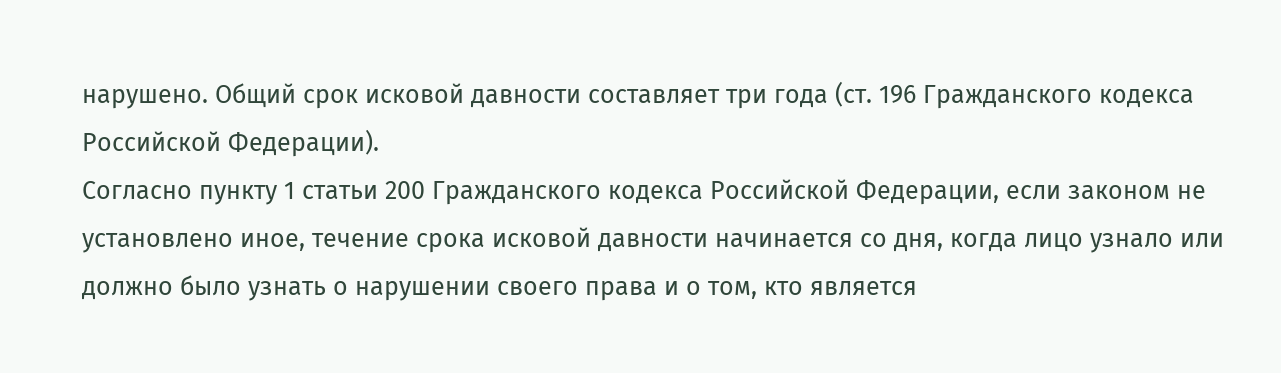нарушено. Общий срок исковой давности составляет три года (ст. 196 Гражданского кодекса Российской Федерации).
Согласно пункту 1 статьи 200 Гражданского кодекса Российской Федерации, если законом не установлено иное, течение срока исковой давности начинается со дня, когда лицо узнало или должно было узнать о нарушении своего права и о том, кто является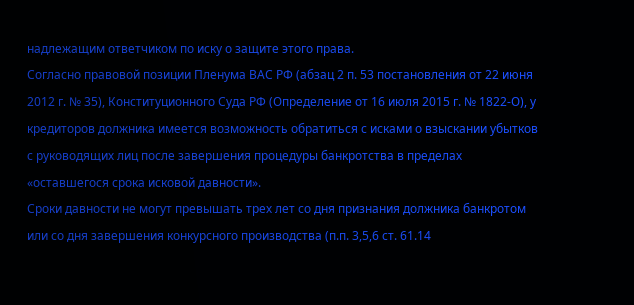надлежащим ответчиком по иску о защите этого права.
Согласно правовой позиции Пленума ВАС РФ (абзац 2 п. 53 постановления от 22 июня 2012 г. № 35), Конституционного Суда РФ (Определение от 16 июля 2015 г. № 1822-О), у кредиторов должника имеется возможность обратиться с исками о взыскании убытков с руководящих лиц после завершения процедуры банкротства в пределах «оставшегося срока исковой давности».
Сроки давности не могут превышать трех лет со дня признания должника банкротом или со дня завершения конкурсного производства (п.п. 3,5,6 ст. 61.14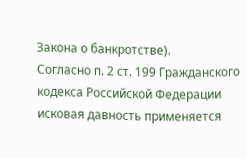Закона о банкротстве).
Согласно п. 2 ст. 199 Гражданского кодекса Российской Федерации исковая давность применяется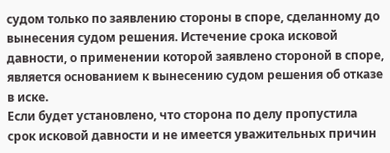судом только по заявлению стороны в споре, сделанному до вынесения судом решения. Истечение срока исковой давности, о применении которой заявлено стороной в споре, является основанием к вынесению судом решения об отказе в иске.
Если будет установлено, что сторона по делу пропустила срок исковой давности и не имеется уважительных причин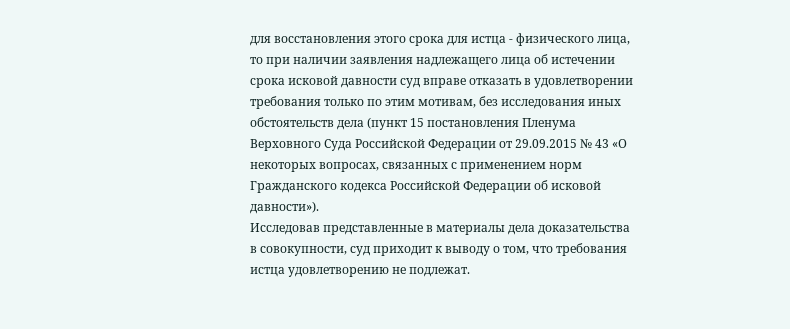для восстановления этого срока для истца - физического лица, то при наличии заявления надлежащего лица об истечении срока исковой давности суд вправе отказать в удовлетворении требования только по этим мотивам, без исследования иных обстоятельств дела (пункт 15 постановления Пленума Верховного Суда Российской Федерации от 29.09.2015 № 43 «О некоторых вопросах, связанных с применением норм Гражданского кодекса Российской Федерации об исковой давности»).
Исследовав представленные в материалы дела доказательства в совокупности, суд приходит к выводу о том, что требования истца удовлетворению не подлежат.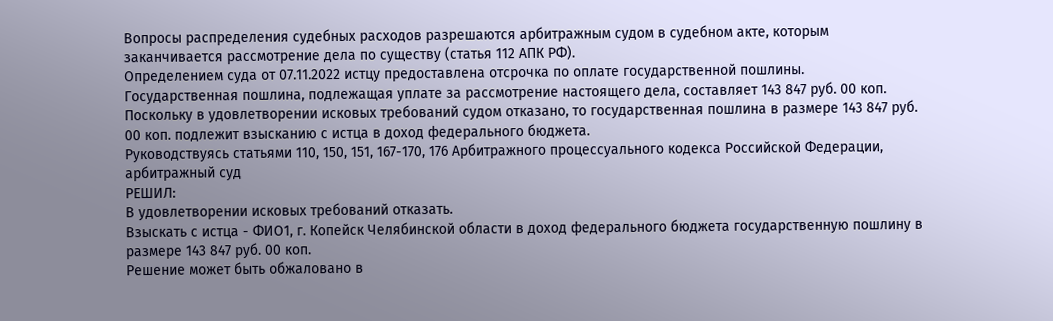Вопросы распределения судебных расходов разрешаются арбитражным судом в судебном акте, которым заканчивается рассмотрение дела по существу (статья 112 АПК РФ).
Определением суда от 07.11.2022 истцу предоставлена отсрочка по оплате государственной пошлины.
Государственная пошлина, подлежащая уплате за рассмотрение настоящего дела, составляет 143 847 руб. 00 коп.
Поскольку в удовлетворении исковых требований судом отказано, то государственная пошлина в размере 143 847 руб. 00 коп. подлежит взысканию с истца в доход федерального бюджета.
Руководствуясь статьями 110, 150, 151, 167-170, 176 Арбитражного процессуального кодекса Российской Федерации, арбитражный суд
РЕШИЛ:
В удовлетворении исковых требований отказать.
Взыскать с истца - ФИО1, г. Копейск Челябинской области в доход федерального бюджета государственную пошлину в размере 143 847 руб. 00 коп.
Решение может быть обжаловано в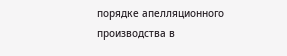порядке апелляционного производства в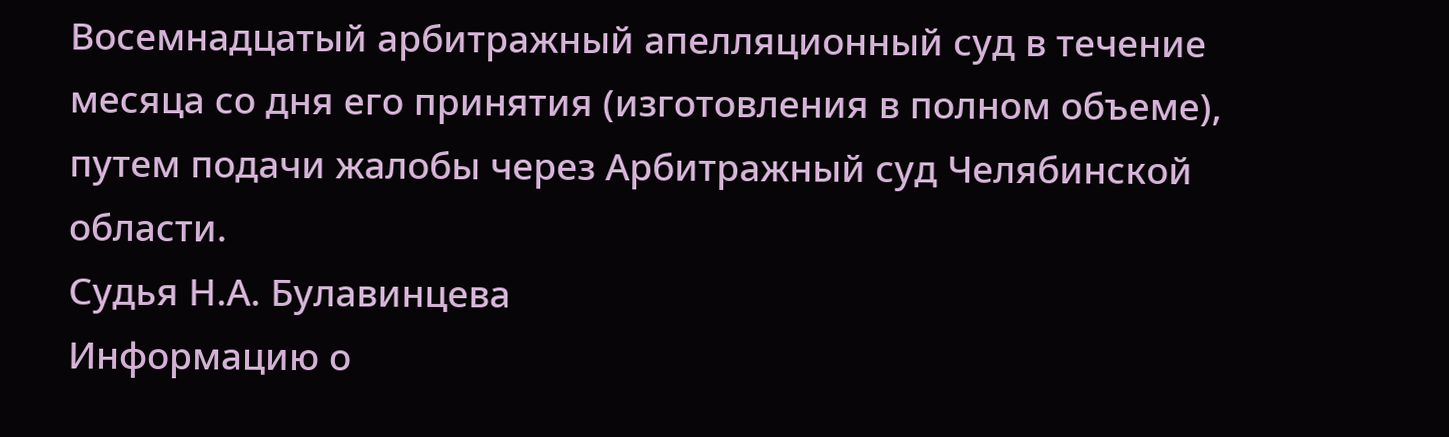Восемнадцатый арбитражный апелляционный суд в течение месяца со дня его принятия (изготовления в полном объеме), путем подачи жалобы через Арбитражный суд Челябинской области.
Судья Н.А. Булавинцева
Информацию о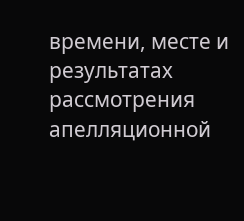времени, месте и результатах рассмотрения апелляционной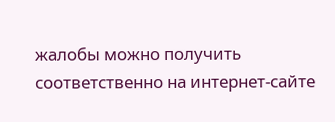жалобы можно получить соответственно на интернет-сайте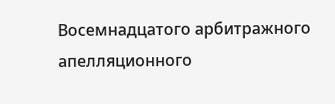Восемнадцатого арбитражного апелляционного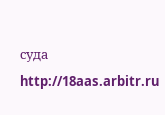суда http://18aas.arbitr.ru